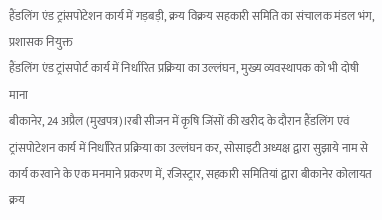हैंडलिंग एंड ट्रांसपोटेशन कार्य में गड़बड़ी, क्रय विक्रय सहकारी समिति का संचालक मंडल भंग, प्रशासक नियुक्त
हैंडलिंग एंड ट्रांसपोर्ट कार्य में निर्धारित प्रक्रिया का उल्लंघन, मुख्य व्यवस्थापक को भी दोषी माना
बीकानेर, 24 अप्रैल (मुखपत्र)।रबी सीजन में कृषि जिंसों की खरीद के दौरान हैंडलिंग एवं ट्रांसपोटेशन कार्य में निर्धारित प्रक्रिया का उल्लंघन कर, सोसाइटी अध्यक्ष द्वारा सुझाये नाम से कार्य करवाने के एक मनमाने प्रकरण में, रजिस्ट्रार, सहकारी समितियां द्वारा बीकानेर कोलायत क्रय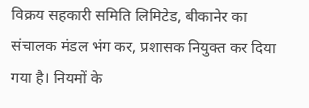विक्रय सहकारी समिति लिमिटेड, बीकानेर का संचालक मंडल भंग कर, प्रशासक नियुक्त कर दिया गया है। नियमों के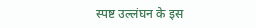स्पष्ट उल्लंघन के इस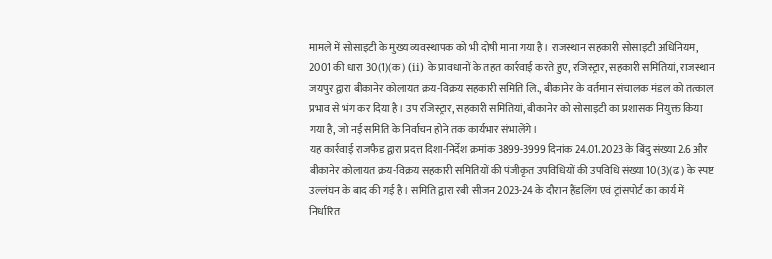मामले में सोसाइटी के मुख्य व्यवस्थापक को भी दोषी माना गया है। राजस्थान सहकारी सोसाइटी अधिनियम, 2001 की धारा 30(1)(क) (ii) के प्रावधानों के तहत कार्रवाई करते हुए, रजिस्ट्रार, सहकारी समितियां, राजस्थान जयपुर द्वारा बीकानेर कोलायत क्रय-विक्रय सहकारी समिति लि., बीकानेर के वर्तमान संचालक मंडल को तत्काल प्रभाव से भंग कर दिया है। उप रजिस्ट्रार, सहकारी समितियां, बीकानेर को सोसाइटी का प्रशासक नियुक्त किया गया है, जो नई समिति के निर्वाचन होने तक कार्यभार संभालेंगे।
यह कार्रवाई राजफैड द्वारा प्रदत्त दिशा-निर्देश क्रमांक 3899-3999 दिनांक 24.01.2023 के बिंदु संख्या 2.6 और बीकानेर कोलायत क्रय-विक्रय सहकारी समितियों की पंजीकृत उपविधियों की उपविधि संख्या 10(3)(ढ) के स्पष्ट उल्लंघन के बाद की गई है। समिति द्वारा रबी सीजन 2023-24 के दौरान हैंडलिंग एवं ट्रांसपोर्ट का कार्य में निर्धारित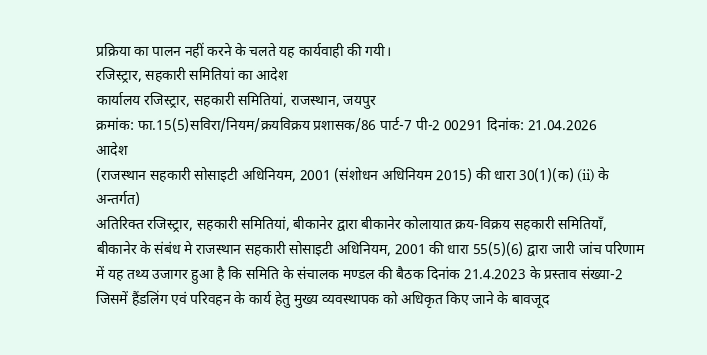प्रक्रिया का पालन नहीं करने के चलते यह कार्यवाही की गयी।
रजिस्ट्रार, सहकारी समितियां का आदेश
कार्यालय रजिस्ट्रार, सहकारी समितियां, राजस्थान, जयपुर
क्रमांक: फा.15(5)सविरा/नियम/क्रयविक्रय प्रशासक/86 पार्ट-7 पी-2 00291 दिनांक: 21.04.2026
आदेश
(राजस्थान सहकारी सोसाइटी अधिनियम, 2001 (संशोधन अधिनियम 2015) की धारा 30(1)(क) (ii) के अन्तर्गत)
अतिरिक्त रजिस्ट्रार, सहकारी समितियां, बीकानेर द्वारा बीकानेर कोलायात क्रय-विक्रय सहकारी समितियाँ, बीकानेर के संबंध मे राजस्थान सहकारी सोसाइटी अधिनियम, 2001 की धारा 55(5)(6) द्वारा जारी जांच परिणाम में यह तथ्य उजागर हुआ है कि समिति के संचालक मण्डल की बैठक दिनांक 21.4.2023 के प्रस्ताव संख्या-2 जिसमें हैंडलिंग एवं परिवहन के कार्य हेतु मुख्य व्यवस्थापक को अधिकृत किए जाने के बावजूद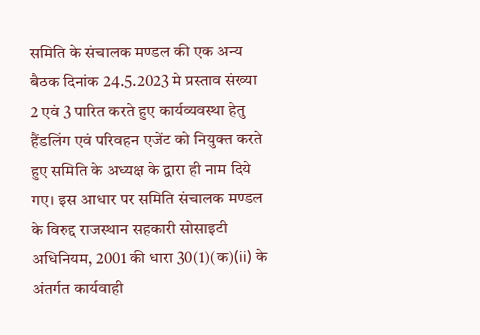समिति के संचालक मण्डल की एक अन्य बैठक दिनांक 24.5.2023 मे प्रस्ताव संख्या 2 एवं 3 पारित करते हुए कार्यव्यवस्था हेतु हैंडलिंग एवं परिवहन एजेंट को नियुक्त करते हुए समिति के अध्यक्ष के द्वारा ही नाम दिये गए। इस आधार पर समिति संचालक मण्डल के विरुद्द राजस्थान सहकारी सोसाइटी अधिनियम, 2001 की धारा 30(1)(क)(ii) के अंतर्गत कार्यवाही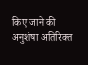किए जाने की अनुशंषा अतिरिक्त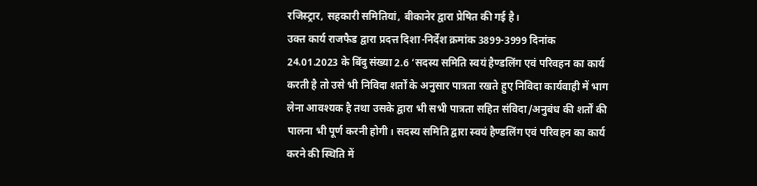रजिस्ट्रार, सहकारी समितियां, बीकानेर द्वारा प्रेषित की गई है।
उक्त कार्य राजफैड द्वारा प्रदत्त दिशा-निर्देश क्रमांक 3899-3999 दिनांक 24.01.2023 के बिंदु संख्या 2.6 ‘सदस्य समिति स्वयं हैण्डलिंग एवं परिवहन का कार्य करती है तो उसे भी निविदा शर्तों के अनुसार पात्रता रखते हुए निविदा कार्यवाही में भाग लेना आवश्यक है तथा उसके द्वारा भी सभी पात्रता सहित संविदा/अनुबंध की शर्तों की पालना भी पूर्ण करनी होगी। सदस्य समिति द्वारा स्वयं हैण्डलिंग एवं परिवहन का कार्य करने की स्थिति में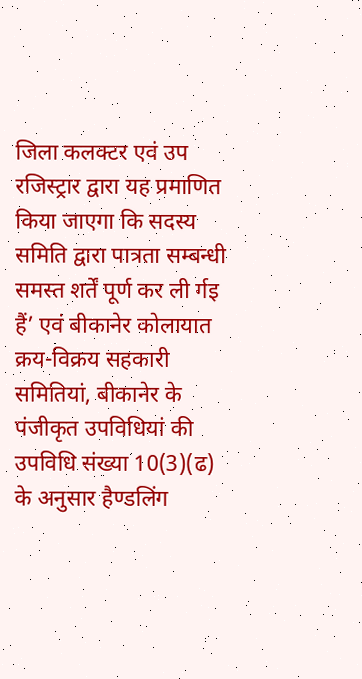जिला कलक्टर एवं उप रजिस्ट्रार द्वारा यह प्रमाणित किया जाएगा कि सदस्य समिति द्वारा पात्रता सम्बन्धी समस्त शर्तें पूर्ण कर ली र्गइ हैं’ एवं बीकानेर कोलायात क्रय-विक्रय सहकारी समितियां, बीकानेर के पंजीकृत उपविधियां की उपविधि संख्या 10(3)(ढ) के अनुसार हैण्डलिंग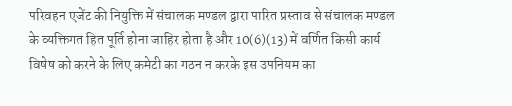परिवहन एजेंट की नियुक्ति में संचालक मण्डल द्वारा पारित प्रस्ताव से संचालक मण्डल के व्यक्तिगत हित पूर्ति होना जाहिर होता है और 10(6)(13) में वर्णित किसी कार्य विषेष को करने के लिए कमेटी का गठन न करके इस उपनियम का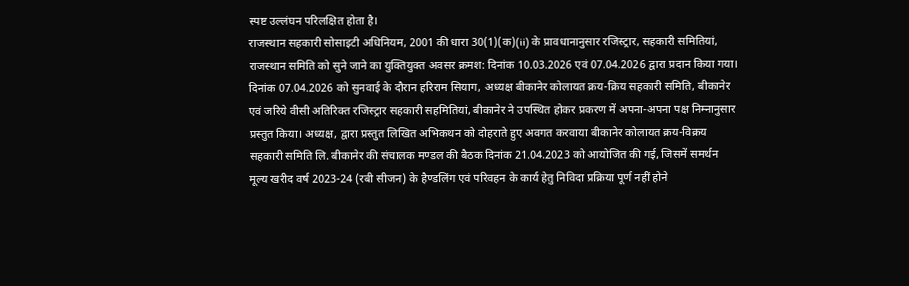स्पष्ट उल्लंघन परिलक्षित होता है।
राजस्थान सहकारी सोसाइटी अधिनियम, 2001 की धारा 30(1)(क)(ii) के प्रावधानानुसार रजिस्ट्रार, सहकारी समितियां, राजस्थान समिति को सुने जाने का युक्तियुक्त अवसर क्रमश: दिनांक 10.03.2026 एवं 07.04.2026 द्वारा प्रदान किया गया। दिनांक 07.04.2026 को सुनवाई के दौरान हरिराम सियाग, अध्यक्ष बीकानेर कोलायत क्रय-क्रिय सहकारी समिति, बीकानेर एवं जरिये वीसी अतिरिक्त रजिस्ट्रार सहकारी सहमितियां, बीकानेर ने उपस्थित होकर प्रकरण में अपना-अपना पक्ष निम्नानुसार प्रस्तुत किया। अध्यक्ष, द्वारा प्रस्तुत लिखित अभिकथन को दोहराते हुए अवगत करवाया बीकानेर कोलायत क्रय-विक्रय सहकारी समिति लि. बीकानेर की संचालक मण्डल की बैठक दिनांक 21.04.2023 को आयोजित की गई, जिसमें समर्थन मूल्य खरीद वर्ष 2023-24 (रबी सीजन) के हैण्डलिंग एवं परिवहन के कार्य हेतु निविदा प्रक्रिया पूर्ण नहीं होने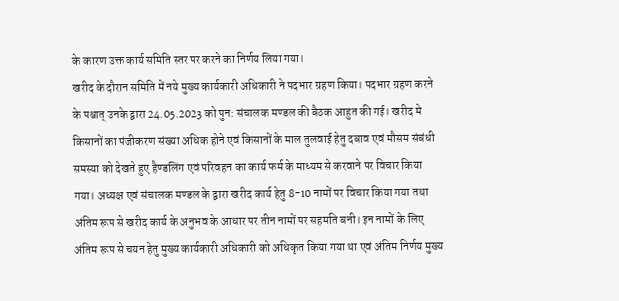के कारण उक्त कार्य समिति स्तर पर करने का निर्णय लिया गया।
खरीद के दौरान समिति में नये मुख्य कार्यकारी अधिकारी ने पदभार ग्रहण किया। पदभार ग्रहण करने के पश्चात् उनके द्वारा 24.05.2023 को पुन: संचालक मण्डल की बैठक आहुत की गई। खरीद मे किसानों का पंजीकरण संख्या अधिक होने एवं किसानों के माल तुलवाई हेतु दबाव एवं मौसम संबंधी समस्या को देखते हुए हैण्डलिंग एवं परिवहन का कार्य फर्म के माध्यम से करवाने पर विचार किया गया। अध्यक्ष एवं संचालक मण्डल के द्वारा खरीद कार्य हेतु 8-10 नामों पर विचार किया गया तथा अंतिम रूप से खरीद कार्य के अनुभव के आधार पर तीन नामों पर सहमति बनी। इन नामों के लिए अंतिम रूप से चयन हेतु मुख्य कार्यकारी अधिकारी को अधिकृत किया गया था एवं अंतिम निर्णय मुख्य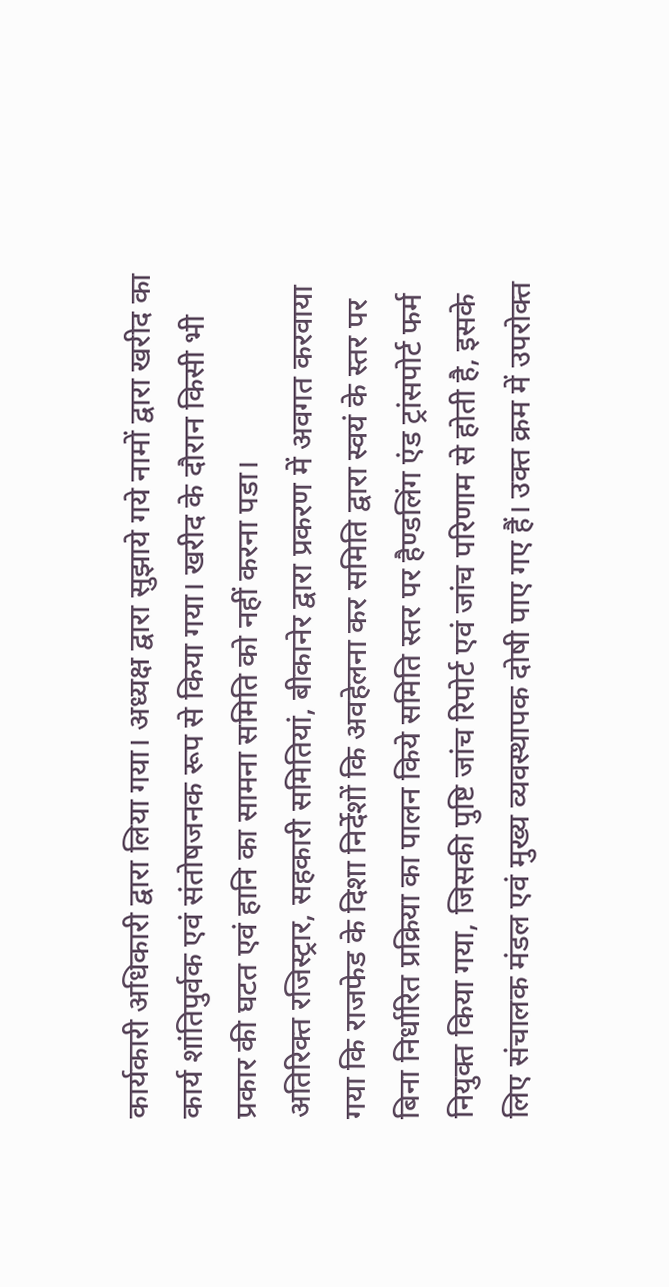कार्यकारी अधिकारी द्वारा लिया गया। अध्यक्ष द्वारा सुझाये गये नामों द्वारा खरीद का कार्य शांतिपुर्वक एवं संतोषजनक रूप से किया गया। खरीद के दौरान किसी भी प्रकार की घटत एवं हानि का सामना समिति को नहीं करना पडा।
अतिरिक्त रजिस्ट्रार, सहकारी समितियां, बीकानेर द्वारा प्रकरण में अवगत करवाया गया कि राजफेड के दिशा निर्देशों कि अवहेलना कर समिति द्वारा स्वयं के स्तर पर बिना निर्धारित प्रक्रिया का पालन किये समिति स्तर पर हैण्डलिंग एंड ट्रांसपोर्ट फर्म नियुक्त किया गया, जिसकी पुष्टि जांच रिपोर्ट एवं जांच परिणाम से होती है, इसके लिए संचालक मंडल एवं मुख्य व्यवस्थापक दोषी पाए गए हैं। उक्त क्रम में उपरोक्त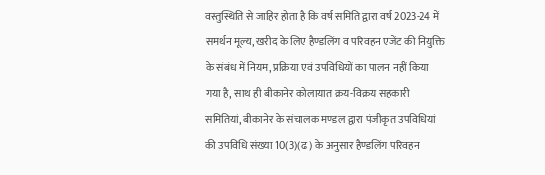वस्तुस्थिति से जाहिर होता है कि वर्ष समिति द्वारा वर्ष 2023-24 में समर्थन मूल्य, खरीद के लिए हैण्डलिंग व परिवहन एजेंट की नियुक्ति के संबंध में नियम, प्रक्रिया एवं उपविधियों का पालन नहीं किया गया है, साथ ही बीकानेर कोलायात क्रय-विक्रय सहकारी समितियां, बीकानेर के संचालक मण्डल द्वारा पंजीकृत उपविधियां की उपविधि संख्या 10(3)(ढ) के अनुसार हैण्डलिंग परिवहन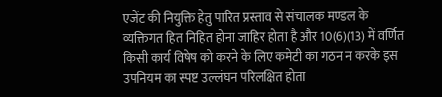एजेंट की नियुक्ति हेतु पारित प्रस्ताव से संचालक मण्डल के व्यक्तिगत हित निहित होना जाहिर होता है और 10(6)(13) में वर्णित किसी कार्य विषेष को करने के लिए कमेटी का गठन न करके इस उपनियम का स्पष्ट उल्लंघन परिलक्षित होता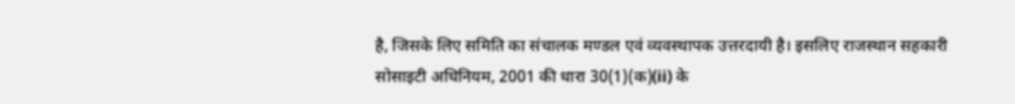है, जिसके लिए समिति का संचालक मण्डल एवं व्यवस्थापक उत्तरदायी है। इसलिए राजस्थान सहकारी सोसाइटी अधिनियम, 2001 की धारा 30(1)(क)(ii) के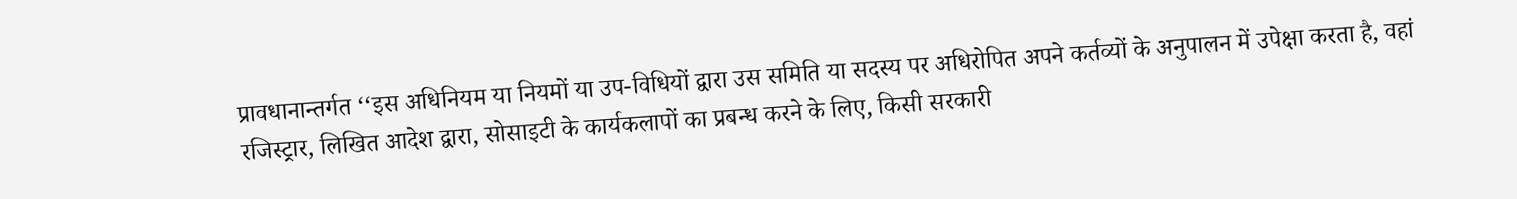प्रावधानान्तर्गत ‘‘इस अधिनियम या नियमों या उप-विधियों द्वारा उस समिति या सदस्य पर अधिरोपित अपने कर्तव्यों के अनुपालन में उपेक्षा करता है, वहां रजिस्ट्रार, लिखित आदेश द्वारा, सोसाइटी के कार्यकलापों का प्रबन्ध करने के लिए, किसी सरकारी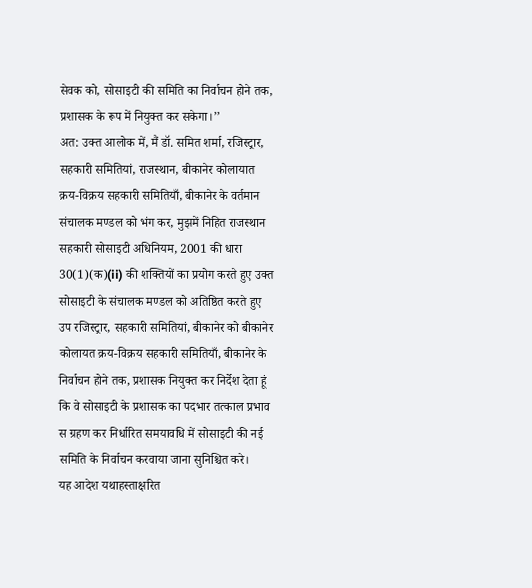सेवक को, सोसाइटी की समिति का निर्वाचन होने तक, प्रशासक के रूप में नियुक्त कर सकेगा।’’
अत: उक्त आलोक में, मैं डॉ. समित शर्मा, रजिस्ट्रार, सहकारी समितियां, राजस्थान, बीकानेर कोलायात क्रय-विक्रय सहकारी समितियाँ, बीकानेर के वर्तमान संचालक मण्डल को भंग कर, मुझमें निहित राजस्थान सहकारी सोसाइटी अधिनियम, 2001 की धारा 30(1)(क)(ii) की शक्तियों का प्रयोग करते हुए उक्त सोसाइटी के संचालक मण्डल को अतिष्ठित करते हुए उप रजिस्ट्रार, सहकारी समितियां, बीकानेर को बीकानेर कोलायत क्रय-विक्रय सहकारी समितियाँ, बीकानेर के निर्वाचन होने तक, प्रशासक नियुक्त कर निर्देश देता हूं कि वे सोसाइटी के प्रशासक का पदभार तत्काल प्रभाव स ग्रहण कर निर्धारित समयावधि में सोसाइटी की नई समिति के निर्वाचन करवाया जाना सुनिश्चित करे।
यह आदेश यथाहस्ताक्षरित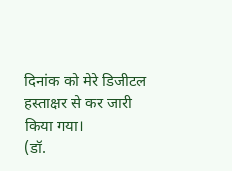दिनांक को मेरे डिजीटल हस्ताक्षर से कर जारी किया गया।
(डॉ.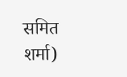समित शर्मा)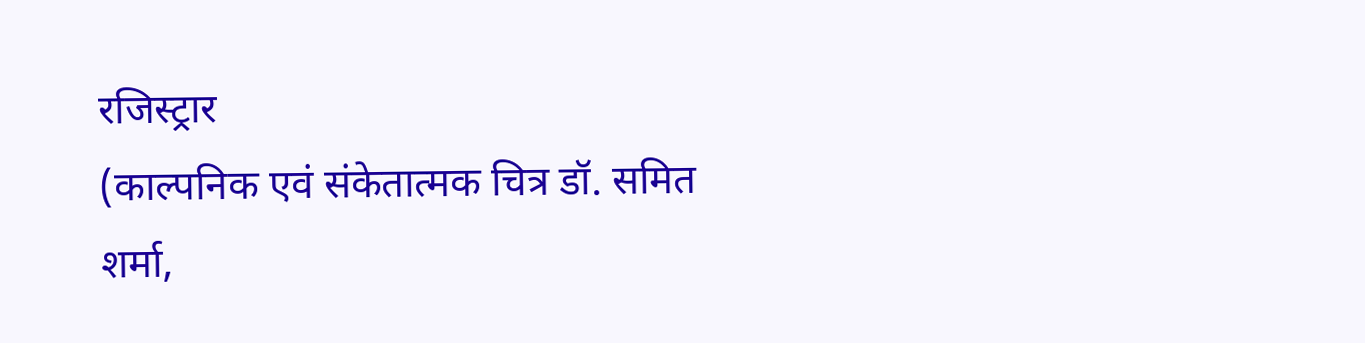रजिस्ट्रार
(काल्पनिक एवं संकेतात्मक चित्र डॉ. समित शर्मा,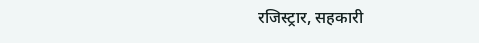रजिस्ट्रार, सहकारी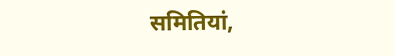समितियां,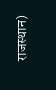राजस्थान)